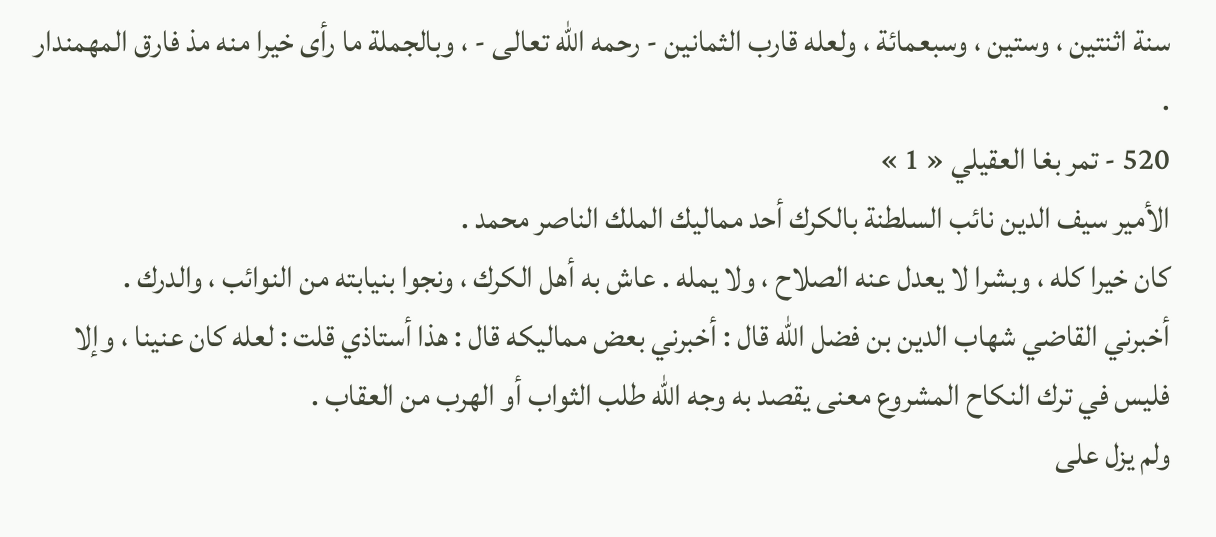سنة اثنتين ، وستين ، وسبعمائة ، ولعله قارب الثمانين - رحمه اللّه تعالى - ، وبالجملة ما رأى خيرا منه مذ فارق المهمندار .
520 - تمر بغا العقيلي « 1 »
الأمير سيف الدين نائب السلطنة بالكرك أحد مماليك الملك الناصر محمد .
كان خيرا كله ، وبشرا لا يعدل عنه الصلاح ، ولا يمله . عاش به أهل الكرك ، ونجوا بنيابته من النوائب ، والدرك .
أخبرني القاضي شهاب الدين بن فضل اللّه قال : أخبرني بعض مماليكه قال : هذا أستاذي قلت : لعله كان عنينا ، وإلا فليس في ترك النكاح المشروع معنى يقصد به وجه اللّه طلب الثواب أو الهرب من العقاب .
ولم يزل على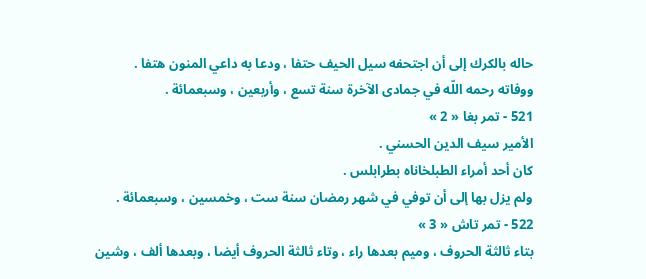حاله بالكرك إلى أن اجتحفه سيل الحيف حتفا ، ودعا به داعي المنون هتفا .
ووفاته رحمه اللّه في جمادى الآخرة سنة تسع ، وأربعين ، وسبعمائة .
521 - تمر بغا « 2 »
الأمير سيف الدين الحسني .
كان أحد أمراء الطبلخاناه بطرابلس .
ولم يزل بها إلى أن توفي في شهر رمضان سنة ست ، وخمسين ، وسبعمائة .
522 - تمر تاش « 3 »
بتاء ثالثة الحروف ، وميم بعدها راء ، وتاء ثالثة الحروف أيضا ، وبعدها ألف ، وشين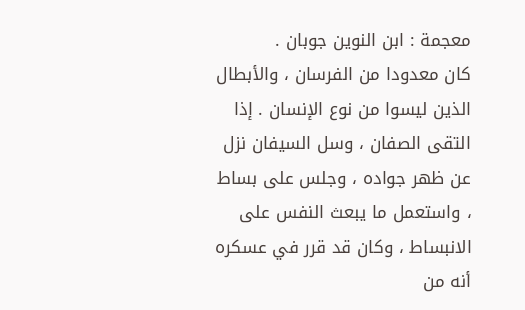معجمة : ابن النوين جوبان .
كان معدودا من الفرسان ، والأبطال الذين ليسوا من نوع الإنسان . إذا التقى الصفان ، وسل السيفان نزل عن ظهر جواده ، وجلس على بساط ، واستعمل ما يبعث النفس على الانبساط ، وكان قد قرر في عسكره أنه من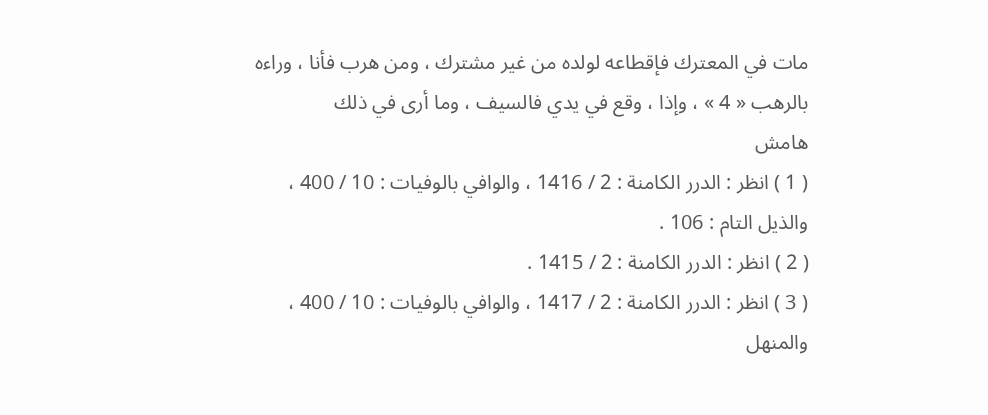مات في المعترك فإقطاعه لولده من غير مشترك ، ومن هرب فأنا ، وراءه بالرهب « 4 » ، وإذا ، وقع في يدي فالسيف ، وما أرى في ذلك
هامش
( 1 ) انظر : الدرر الكامنة : 2 / 1416 ، والوافي بالوفيات : 10 / 400 ، والذيل التام : 106 .
( 2 ) انظر : الدرر الكامنة : 2 / 1415 .
( 3 ) انظر : الدرر الكامنة : 2 / 1417 ، والوافي بالوفيات : 10 / 400 ، والمنهل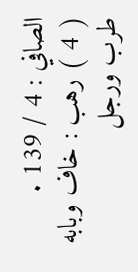الصافي : 4 / 139 .
( 4 ) رهب : خاف وبابه طرب ورجل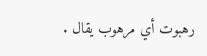رهبوت أي مرهوب يقال .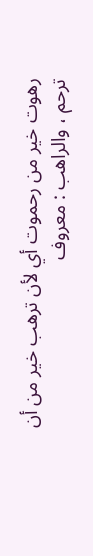رهوت خير من رحموت أي لأن ترهب خير من أن ترحم ، والراهب : معروف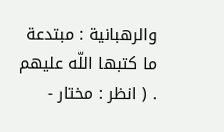والرهبانية : مبتدعة ما كتبها اللّه عليهم . ( انظر : مختار -